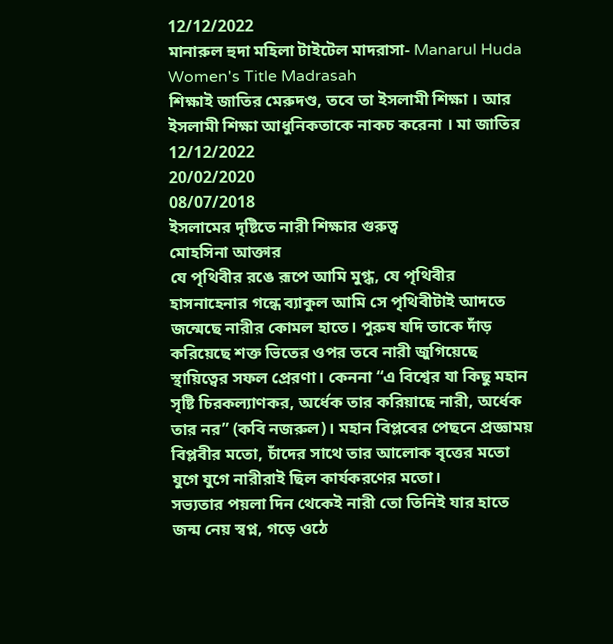12/12/2022
মানারুল হুদা মহিলা টাইটেল মাদরাসা- Manarul Huda Women's Title Madrasah
শিক্ষাই জাতির মেরুদণ্ড, তবে তা ইসলামী শিক্ষা । আর ইসলামী শিক্ষা আধুনিকতাকে নাকচ করেনা । মা জাতির
12/12/2022
20/02/2020
08/07/2018
ইসলামের দৃষ্টিতে নারী শিক্ষার গুরুত্ব
মোহসিনা আক্তার
যে পৃথিবীর রঙে রূপে আমি মুগ্ধ, যে পৃথিবীর হাসনাহেনার গন্ধে ব্যাকুল আমি সে পৃথিবীটাই আদতে জন্মেছে নারীর কোমল হাতে। পুরুষ যদি তাকে দাঁড় করিয়েছে শক্ত ভিতের ওপর তবে নারী জুগিয়েছে স্থায়িত্বের সফল প্রেরণা। কেননা “এ বিশ্বের যা কিছু মহান সৃষ্টি চিরকল্যাণকর, অর্ধেক তার করিয়াছে নারী, অর্ধেক তার নর” (কবি নজরুল)। মহান বিপ্লবের পেছনে প্রজ্ঞাময় বিপ্লবীর মতো, চাঁদের সাথে তার আলোক বৃত্তের মতো যুগে যুগে নারীরাই ছিল কার্যকরণের মতো।
সভ্যতার পয়লা দিন থেকেই নারী তো তিনিই যার হাতে জন্ম নেয় স্বপ্ন, গড়ে ওঠে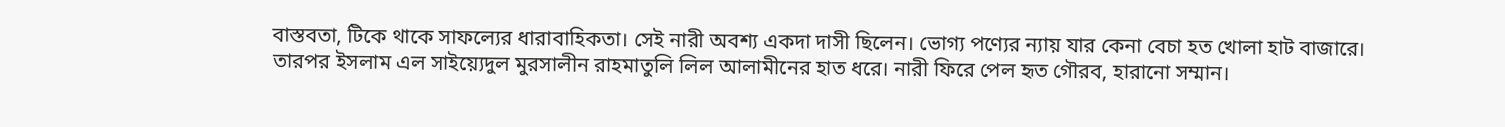বাস্তবতা, টিকে থাকে সাফল্যের ধারাবাহিকতা। সেই নারী অবশ্য একদা দাসী ছিলেন। ভোগ্য পণ্যের ন্যায় যার কেনা বেচা হত খোলা হাট বাজারে। তারপর ইসলাম এল সাইয়্যেদুল মুরসালীন রাহমাতুলি লিল আলামীনের হাত ধরে। নারী ফিরে পেল হৃত গৌরব, হারানো সম্মান।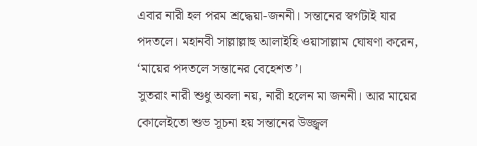এবার নারী হল পরম শ্রদ্ধেয়া-জননী। সন্তানের স্বর্গটাই যার পদতলে। মহানবী সাল্লাল্লাহু আলাইহি ওয়াসাল্লাম ঘোষণা করেন, ‘মায়ের পদতলে সন্তানের বেহেশত’।
সুতরাং নারী শুধু অবলা নয়, নারী হলেন মা জননী। আর মায়ের কোলেইতো শুভ সূচনা হয় সন্তানের উজ্জ্বল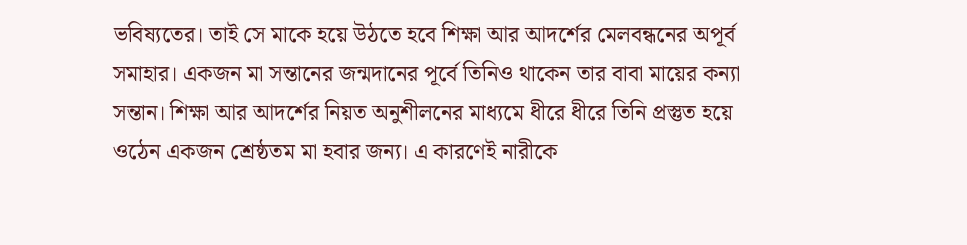ভবিষ্যতের। তাই সে মাকে হয়ে উঠতে হবে শিক্ষা আর আদর্শের মেলবন্ধনের অপূর্ব সমাহার। একজন মা সন্তানের জন্মদানের পূর্বে তিনিও থাকেন তার বাবা মায়ের কন্যা সন্তান। শিক্ষা আর আদর্শের নিয়ত অনুশীলনের মাধ্যমে ধীরে ধীরে তিনি প্রস্তুত হয়ে ওঠেন একজন শ্রেষ্ঠতম মা হবার জন্য। এ কারণেই নারীকে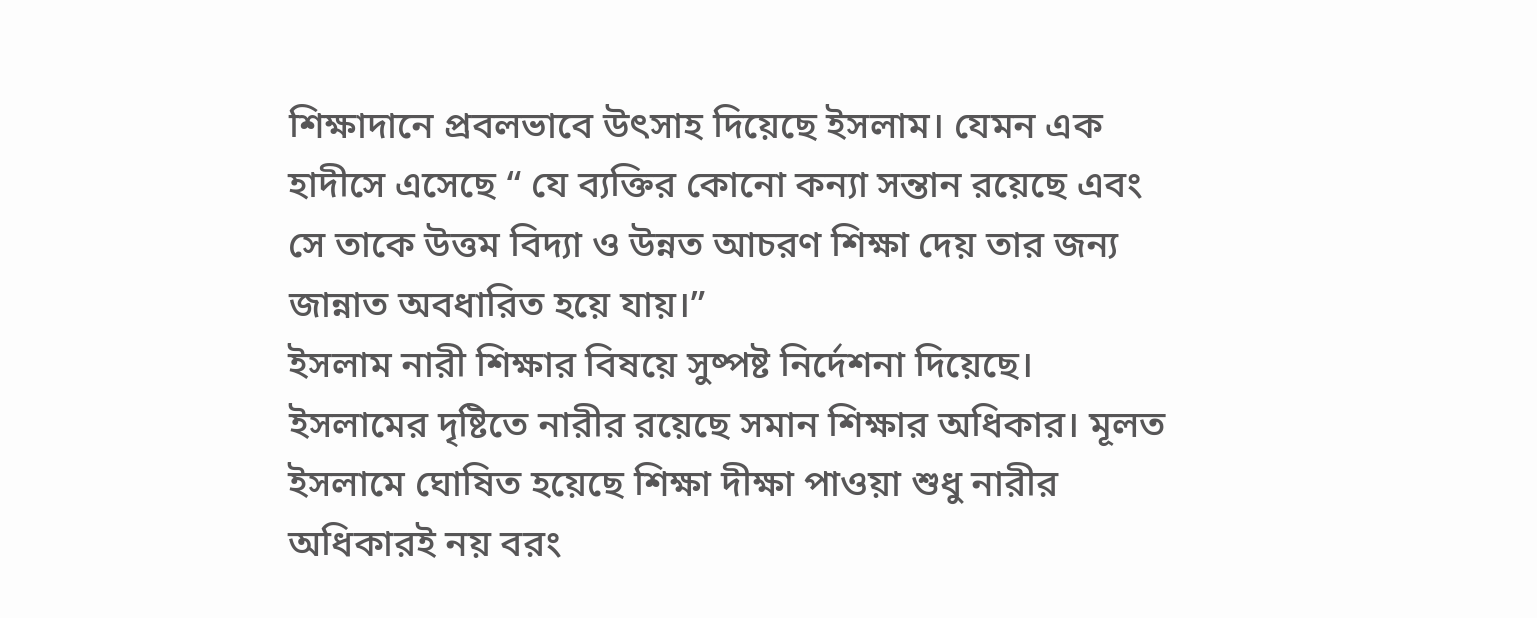শিক্ষাদানে প্রবলভাবে উৎসাহ দিয়েছে ইসলাম। যেমন এক হাদীসে এসেছে “ যে ব্যক্তির কোনো কন্যা সন্তান রয়েছে এবং সে তাকে উত্তম বিদ্যা ও উন্নত আচরণ শিক্ষা দেয় তার জন্য জান্নাত অবধারিত হয়ে যায়।”
ইসলাম নারী শিক্ষার বিষয়ে সুষ্পষ্ট নির্দেশনা দিয়েছে। ইসলামের দৃষ্টিতে নারীর রয়েছে সমান শিক্ষার অধিকার। মূলত ইসলামে ঘোষিত হয়েছে শিক্ষা দীক্ষা পাওয়া শুধু নারীর অধিকারই নয় বরং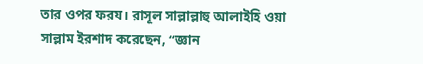তার ওপর ফরয। রাসূল সাল্লাল্লাহু আলাইহি ওয়া সাল্লাম ইরশাদ করেছেন, “জ্ঞান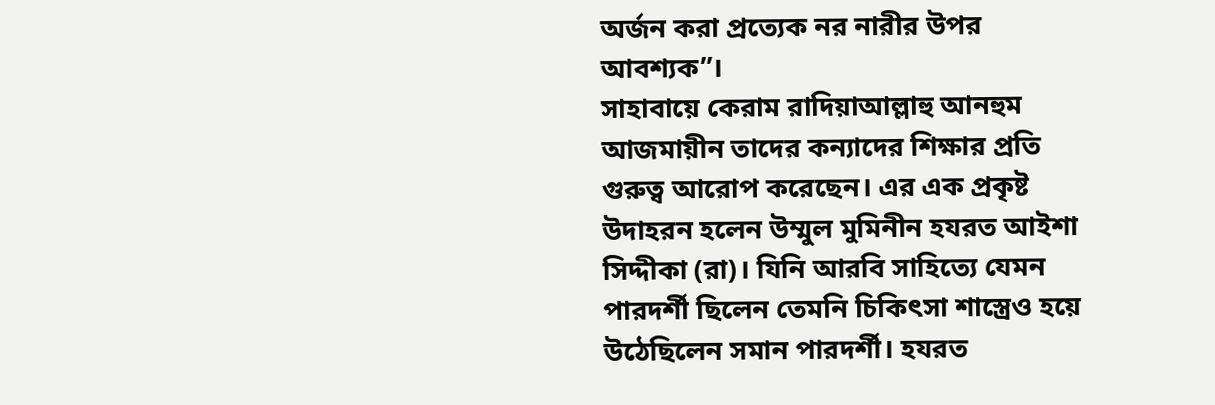অর্জন করা প্রত্যেক নর নারীর উপর আবশ্যক”।
সাহাবায়ে কেরাম রাদিয়াআল্লাহু আনহুম আজমায়ীন তাদের কন্যাদের শিক্ষার প্রতি গুরুত্ব আরোপ করেছেন। এর এক প্রকৃষ্ট উদাহরন হলেন উম্মুল মুমিনীন হযরত আইশা সিদ্দীকা (রা)। যিনি আরবি সাহিত্যে যেমন পারদর্শী ছিলেন তেমনি চিকিৎসা শাস্ত্রেও হয়ে উঠেছিলেন সমান পারদর্শী। হযরত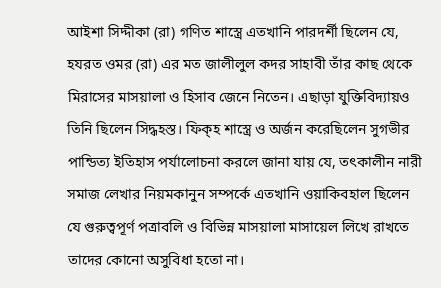আইশা সিদ্দীকা (রা) গণিত শাস্ত্রে এতখানি পারদর্শী ছিলেন যে, হযরত ওমর (রা) এর মত জালীলুল কদর সাহাবী তাঁর কাছ থেকে মিরাসের মাসয়ালা ও হিসাব জেনে নিতেন। এছাড়া যুক্তিবিদ্যায়ও তিনি ছিলেন সিদ্ধহস্ত। ফিক্হ শাস্ত্রে ও অর্জন করেছিলেন সুগভীর পান্ডিত্য ইতিহাস পর্যালোচনা করলে জানা যায় যে, তৎকালীন নারী সমাজ লেখার নিয়মকানুন সম্পর্কে এতখানি ওয়াকিবহাল ছিলেন যে গুরুত্বপূর্ণ পত্রাবলি ও বিভিন্ন মাসয়ালা মাসায়েল লিখে রাখতে তাদের কোনো অসুবিধা হতো না।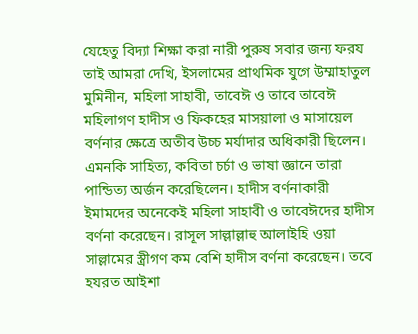যেহেতু বিদ্যা শিক্ষা করা নারী পুরুষ সবার জন্য ফরয তাই আমরা দেখি, ইসলামের প্রাথমিক যুগে উম্মাহাতুল মুমিনীন, মহিলা সাহাবী, তাবেঈ ও তাবে তাবেঈ মহিলাগণ হাদীস ও ফিকহের মাসয়ালা ও মাসায়েল বর্ণনার ক্ষেত্রে অতীব উচ্চ মর্যাদার অধিকারী ছিলেন। এমনকি সাহিত্য, কবিতা চর্চা ও ভাষা জ্ঞানে তারা পান্ডিত্য অর্জন করেছিলেন। হাদীস বর্ণনাকারী ইমামদের অনেকেই মহিলা সাহাবী ও তাবেঈদের হাদীস বর্ণনা করেছেন। রাসূল সাল্লাল্লাহু আলাইহি ওয়া সাল্লামের স্ত্রীগণ কম বেশি হাদীস বর্ণনা করেছেন। তবে হযরত আইশা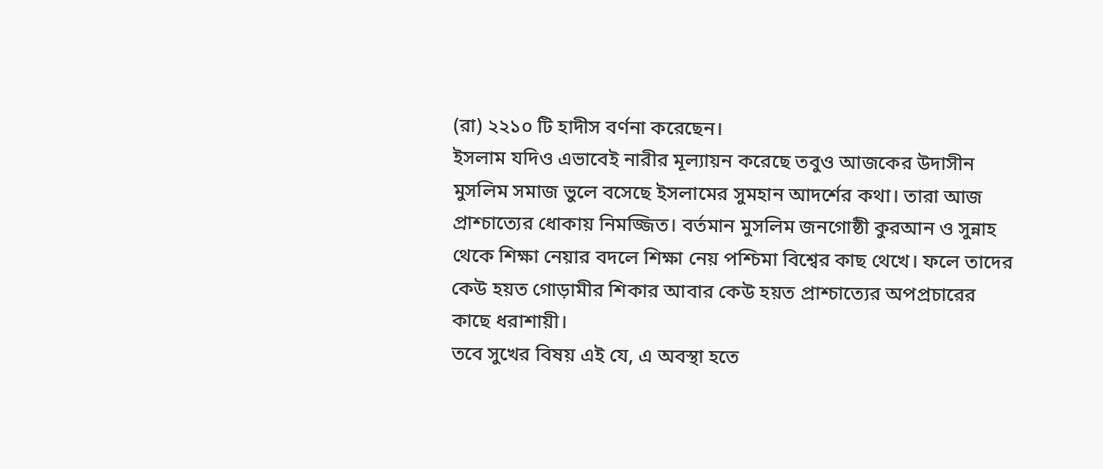(রা) ২২১০ টি হাদীস বর্ণনা করেছেন।
ইসলাম যদিও এভাবেই নারীর মূল্যায়ন করেছে তবুও আজকের উদাসীন মুসলিম সমাজ ভুলে বসেছে ইসলামের সুমহান আদর্শের কথা। তারা আজ প্রাশ্চাত্যের ধোকায় নিমজ্জিত। বর্তমান মুসলিম জনগোষ্ঠী কুরআন ও সুন্নাহ থেকে শিক্ষা নেয়ার বদলে শিক্ষা নেয় পশ্চিমা বিশ্বের কাছ থেখে। ফলে তাদের কেউ হয়ত গোড়ামীর শিকার আবার কেউ হয়ত প্রাশ্চাত্যের অপপ্রচারের কাছে ধরাশায়ী।
তবে সুখের বিষয় এই যে, এ অবস্থা হতে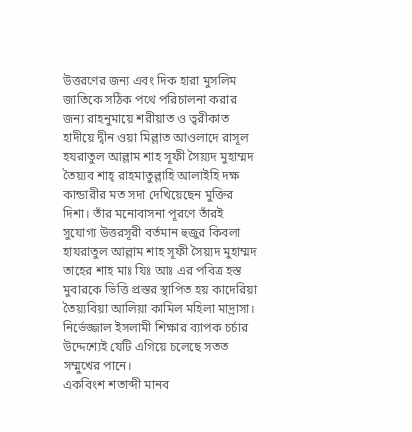উত্তরণের জন্য এবং দিক হারা মুসলিম জাতিকে সঠিক পথে পরিচালনা করার জন্য রাহনুমায়ে শরীয়াত ও ত্বরীকাত হাদীয়ে দ্বীন ওয়া মিল্লাত আওলাদে রাসূল হযরাতুল আল্লাম শাহ সূফী সৈয়্যদ মুহাম্মদ তৈয়্যব শাহ্ রাহমাতুল্লাহি আলাইহি দক্ষ কান্ডারীর মত সদা দেখিয়েছেন মুক্তির দিশা। তাঁর মনোবাসনা পূরণে তাঁরই সুযোগ্য উত্তরসূরী বর্তমান হুজুর কিবলা হাযরাতুল আল্লাম শাহ সূফী সৈয়্যদ মুহাম্মদ তাহের শাহ মাঃ যিঃ আঃ এর পবিত্র হস্ত মুবারকে ভিত্তি প্রস্তর স্থাপিত হয় কাদেরিয়া তৈয়্যবিয়া আলিয়া কামিল মহিলা মাদ্রাসা। নির্ভেজ্জাল ইসলামী শিক্ষার ব্যাপক চর্চার উদ্দেশ্যেই যেটি এগিয়ে চলেছে সতত সম্মুখের পানে।
একবিংশ শতাব্দী মানব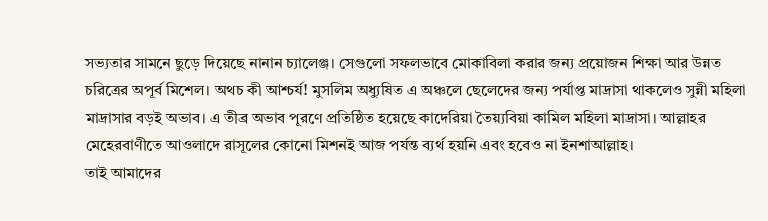সভ্যতার সামনে ছুড়ে দিয়েছে নানান চ্যালেঞ্জ। সেগুলো সফলভাবে মোকাবিলা করার জন্য প্রয়োজন শিক্ষা আর উন্নত চরিত্রের অপূর্ব মিশেল। অথচ কী আশ্চর্য! মুসলিম অধ্যুষিত এ অঞ্চলে ছেলেদের জন্য পর্যাপ্ত মাদ্রাসা থাকলেও সুন্নী মহিলা মাদ্রাসার বড়ই অভাব। এ তীব্র অভাব পূরণে প্রতিষ্ঠিত হয়েছে কাদেরিয়া তৈয়্যবিয়া কামিল মহিলা মাদ্রাসা। আল্লাহর মেহেরবাণীতে আওলাদে রাসূলের কোনো মিশনই আজ পর্যন্ত ব্যর্থ হয়নি এবং হবেও না ইনশাআল্লাহ।
তাই আমাদের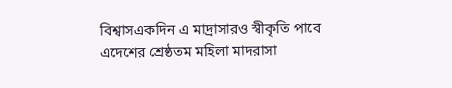বিশ্বাসএকদিন এ মাদ্রাসারও স্বীকৃতি পাবে এদেশের শ্রেষ্ঠতম মহিলা মাদরাসা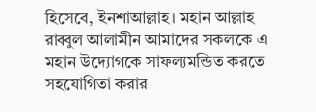হিসেবে, ইনশাআল্লাহ। মহান আল্লাহ রাব্বুল আলামীন আমাদের সকলকে এ মহান উদ্যোগকে সাফল্যমন্ডিত করতে সহযোগিতা করার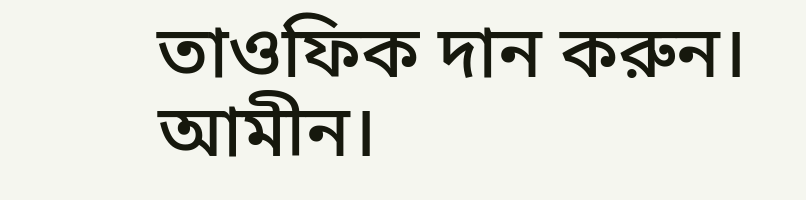তাওফিক দান করুন। আমীন।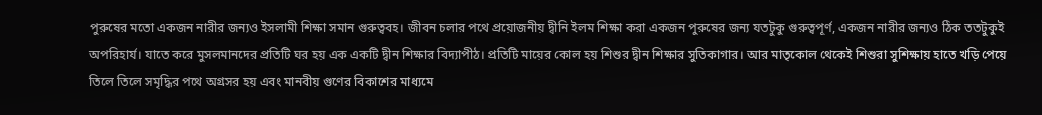পুরুষের মতো একজন নারীর জন্যও ইসলামী শিক্ষা সমান গুরুত্ববহ। জীবন চলার পথে প্রয়োজনীয় দ্বীনি ইলম শিক্ষা করা একজন পুরুষের জন্য যতটুকু গুরুত্বপূর্ণ, একজন নারীর জন্যও ঠিক ততটুকুই অপরিহার্য। যাতে করে মুসলমানদের প্রতিটি ঘর হয় এক একটি দ্বীন শিক্ষার বিদ্যাপীঠ। প্রতিটি মায়ের কোল হয় শিশুর দ্বীন শিক্ষার সুতিকাগার। আর মাতৃকোল থেকেই শিশুরা সুশিক্ষায় হাতে খড়ি পেয়ে তিলে তিলে সমৃদ্ধির পথে অগ্রসর হয় এবং মানবীয় গুণের বিকাশের মাধ্যমে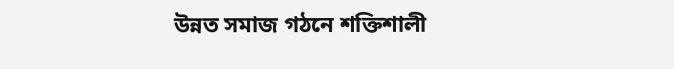উন্নত সমাজ গঠনে শক্তিশালী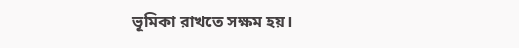ভূমিকা রাখতে সক্ষম হয়।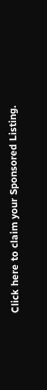Click here to claim your Sponsored Listing.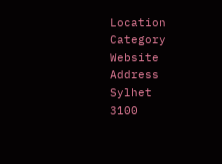Location
Category
Website
Address
Sylhet
3100